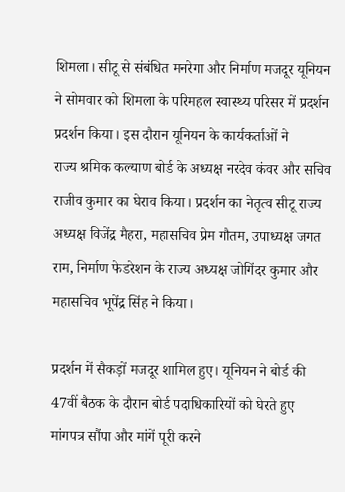शिमला। सीटू से संबंधित मनरेगा और निर्माण मजदूर यूनियन ने सोमवार को शिमला के परिमहल स्वास्थ्य परिसर में प्रदर्शन प्रदर्शन किया। इस दौरान यूनियन के कार्यकर्ताओं ने
राज्य श्रमिक कल्याण बोर्ड के अध्यक्ष नरदेव कंवर और सचिव राजीव कुमार का घेराव किया। प्रदर्शन का नेतृत्व सीटू राज्य अध्यक्ष विजेंद्र मैहरा, महासचिव प्रेम गौतम, उपाध्यक्ष जगत राम, निर्माण फेडरेशन के राज्य अध्यक्ष जोगिंदर कुमार और महासचिव भूपेंद्र सिंह ने किया।

प्रदर्शन में सैकड़ों मजदूर शामिल हुए। यूनियन ने बोर्ड की 47वीं बैठक के दौरान बोर्ड पदाधिकारियों को घेरते हुए मांगपत्र सौंपा और मांगें पूरी करने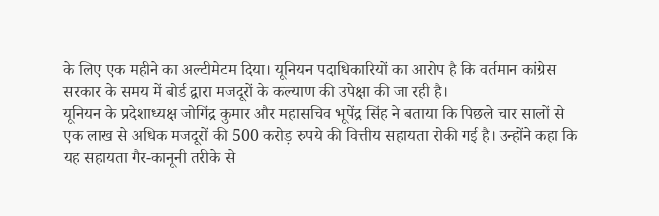के लिए एक महीने का अल्टीमेटम दिया। यूनियन पदाधिकारियों का आरोप है कि वर्तमान कांग्रेस सरकार के समय में बोर्ड द्वारा मजदूरों के कल्याण की उपेक्षा की जा रही है।
यूनियन के प्रदेशाध्यक्ष जोगिंद्र कुमार और महासचिव भूपेंद्र सिंह ने बताया कि पिछले चार सालों से एक लाख से अधिक मजदूरों की 500 करोड़ रुपये की वित्तीय सहायता रोकी गई है। उन्होंने कहा कि यह सहायता गैर-कानूनी तरीके से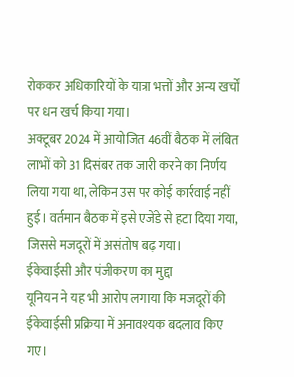रोककर अधिकारियों के यात्रा भत्तों और अन्य खर्चों पर धन खर्च किया गया।
अक्टूबर 2024 में आयोजित 46वीं बैठक में लंबित लाभों को 31 दिसंबर तक जारी करने का निर्णय लिया गया था, लेकिन उस पर कोई कार्रवाई नहीं हुई। वर्तमान बैठक में इसे एजेंडे से हटा दिया गया, जिससे मजदूरों में असंतोष बढ़ गया।
ईकेवाईसी और पंजीकरण का मुद्दा
यूनियन ने यह भी आरोप लगाया कि मजदूरों की ईकेवाईसी प्रक्रिया में अनावश्यक बदलाव किए गए।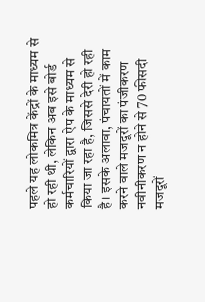पहले यह लोकमित्र केंद्रों के माध्यम से हो रही थी, लेकिन अब इसे बोर्ड कर्मचारियों द्वारा ऐप के माध्यम से किया जा रहा है, जिससे देरी हो रही है। इसके अलावा, पंचायतों में काम करने वाले मजदूरों का पंजीकरण नवीनीकरण न होने से 70 फीसदी मजदूरों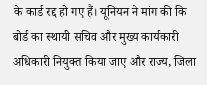के कार्ड रद्द हो गए हैं। यूनियन ने मांग की कि बोर्ड का स्थायी सचिव और मुख्य कार्यकारी अधिकारी नियुक्त किया जाए और राज्य, जिला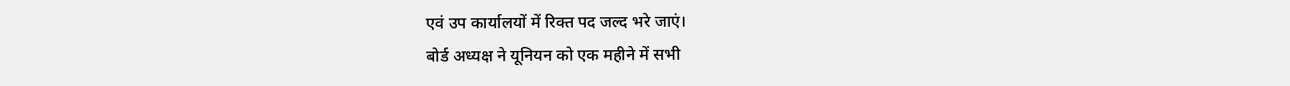एवं उप कार्यालयों में रिक्त पद जल्द भरे जाएं।
बोर्ड अध्यक्ष ने यूनियन को एक महीने में सभी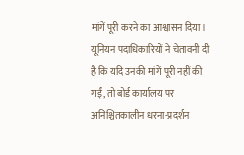मांगें पूरी करने का आश्वासन दिया। यूनियन पदाधिकारियों ने चेतावनी दी है कि यदि उनकी मांगें पूरी नहीं की गईं, तो बोर्ड कार्यालय पर अनिश्चितकालीन धरना-प्रदर्शन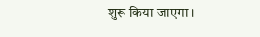शुरू किया जाएगा।